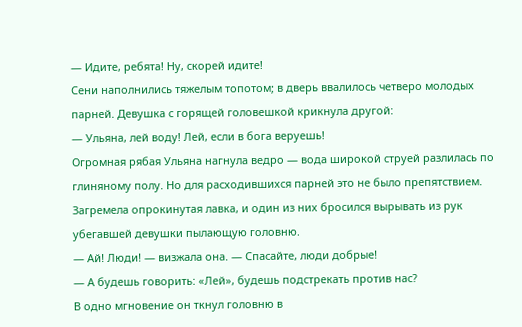— Идите, ребята! Ну, скорей идите!
Сени наполнились тяжелым топотом; в дверь ввалилось четверо молодых парней. Девушка с горящей головешкой крикнула другой:
— Ульяна, лей воду! Лей, если в бога веруешь!
Огромная рябая Ульяна нагнула ведро — вода широкой струей разлилась по глиняному полу. Но для расходившихся парней это не было препятствием. Загремела опрокинутая лавка, и один из них бросился вырывать из рук убегавшей девушки пылающую головню.
— Ай! Люди! — визжала она. — Спасайте, люди добрые!
— А будешь говорить: «Лей», будешь подстрекать против нас?
В одно мгновение он ткнул головню в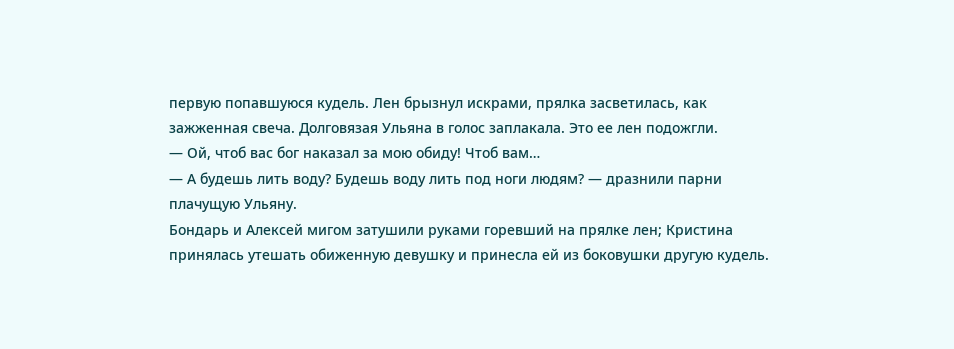первую попавшуюся кудель. Лен брызнул искрами, прялка засветилась, как зажженная свеча. Долговязая Ульяна в голос заплакала. Это ее лен подожгли.
— Ой, чтоб вас бог наказал за мою обиду! Чтоб вам…
— А будешь лить воду? Будешь воду лить под ноги людям? — дразнили парни плачущую Ульяну.
Бондарь и Алексей мигом затушили руками горевший на прялке лен; Кристина принялась утешать обиженную девушку и принесла ей из боковушки другую кудель.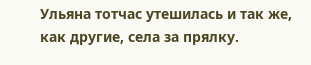Ульяна тотчас утешилась и так же, как другие, села за прялку.